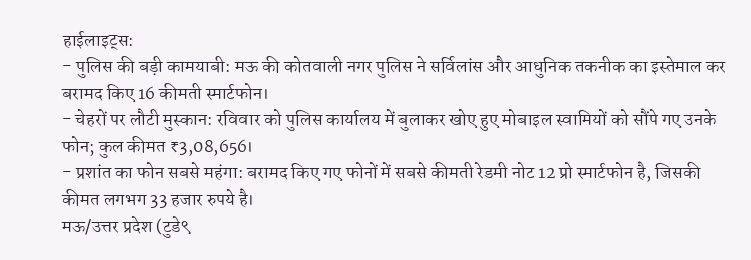हाईलाइट्स:
- पुलिस की बड़ी कामयाबी: मऊ की कोतवाली नगर पुलिस ने सर्विलांस और आधुनिक तकनीक का इस्तेमाल कर बरामद किए 16 कीमती स्मार्टफोन।
- चेहरों पर लौटी मुस्कान: रविवार को पुलिस कार्यालय में बुलाकर खोए हुए मोबाइल स्वामियों को सौंपे गए उनके फोन; कुल कीमत ₹3,08,656।
- प्रशांत का फोन सबसे महंगा: बरामद किए गए फोनों में सबसे कीमती रेडमी नोट 12 प्रो स्मार्टफोन है, जिसकी कीमत लगभग 33 हजार रुपये है।
मऊ/उत्तर प्रदेश (टुडे९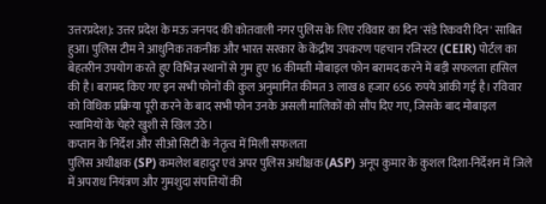उत्तरप्रदेश): उत्तर प्रदेश के मऊ जनपद की कोतवाली नगर पुलिस के लिए रविवार का दिन 'संडे रिकवरी दिन' साबित हुआ। पुलिस टीम ने आधुनिक तकनीक और भारत सरकार के केंद्रीय उपकरण पहचान रजिस्टर (CEIR) पोर्टल का बेहतरीन उपयोग करते हुए विभिन्न स्थानों से गुम हुए 16 कीमती मोबाइल फोन बरामद करने में बड़ी सफलता हासिल की है। बरामद किए गए इन सभी फोनों की कुल अनुमानित कीमत 3 लाख 8 हजार 656 रुपये आंकी गई है। रविवार को विधिक प्रक्रिया पूरी करने के बाद सभी फोन उनके असली मालिकों को सौंप दिए गए, जिसके बाद मोबाइल स्वामियों के चेहरे खुशी से खिल उठे।
कप्तान के निर्देश और सीओ सिटी के नेतृत्व में मिली सफलता
पुलिस अधीक्षक (SP) कमलेश बहादुर एवं अपर पुलिस अधीक्षक (ASP) अनूप कुमार के कुशल दिशा-निर्देशन में जिले में अपराध नियंत्रण और गुमशुदा संपत्तियों की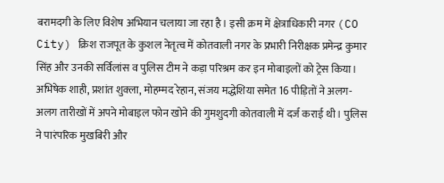बरामदगी के लिए विशेष अभियान चलाया जा रहा है। इसी क्रम में क्षेत्राधिकारी नगर (CO City) क्रिश राजपूत के कुशल नेतृत्व में कोतवाली नगर के प्रभारी निरीक्षक प्रमेन्द्र कुमार सिंह और उनकी सर्विलांस व पुलिस टीम ने कड़ा परिश्रम कर इन मोबाइलों को ट्रेस किया।
अभिषेक शाही, प्रशांत शुक्ला, मोहम्मद रेहान, संजय मद्धेशिया समेत 16 पीड़ितों ने अलग-अलग तारीखों में अपने मोबाइल फोन खोने की गुमशुदगी कोतवाली में दर्ज कराई थी। पुलिस ने पारंपरिक मुखबिरी और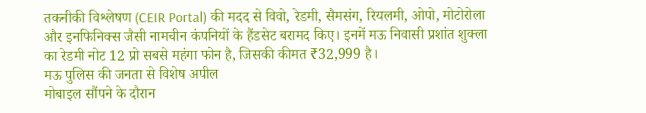तकनीकी विश्लेषण (CEIR Portal) की मदद से विवो, रेडमी, सैमसंग, रियलमी, ओपो, मोटोरोला और इनफिनिक्स जैसी नामचीन कंपनियों के हैंडसेट बरामद किए। इनमें मऊ निवासी प्रशांत शुक्ला का रेडमी नोट 12 प्रो सबसे महंगा फोन है, जिसकी कीमत ₹32,999 है।
मऊ पुलिस की जनता से विशेष अपील
मोबाइल सौंपने के दौरान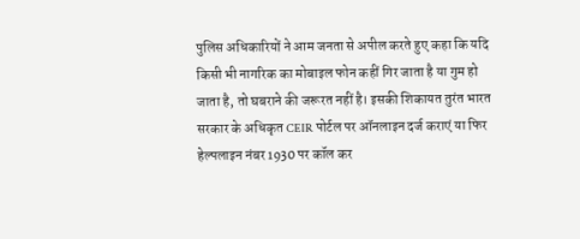पुलिस अधिकारियों ने आम जनता से अपील करते हुए कहा कि यदि किसी भी नागरिक का मोबाइल फोन कहीं गिर जाता है या गुम हो जाता है, तो घबराने की जरूरत नहीं है। इसकी शिकायत तुरंत भारत सरकार के अधिकृत CEIR पोर्टल पर ऑनलाइन दर्ज कराएं या फिर हेल्पलाइन नंबर 1930 पर कॉल कर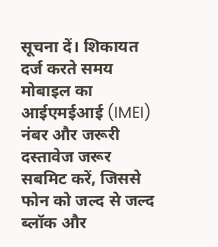सूचना दें। शिकायत दर्ज करते समय मोबाइल का आईएमईआई (IMEI) नंबर और जरूरी दस्तावेज जरूर सबमिट करें, जिससे फोन को जल्द से जल्द ब्लॉक और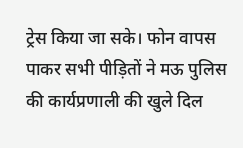ट्रेस किया जा सके। फोन वापस पाकर सभी पीड़ितों ने मऊ पुलिस की कार्यप्रणाली की खुले दिल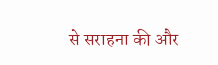से सराहना की और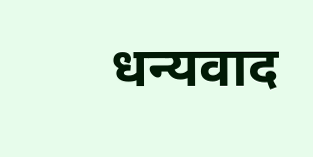धन्यवाद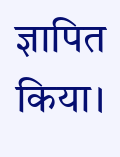ज्ञापित किया।